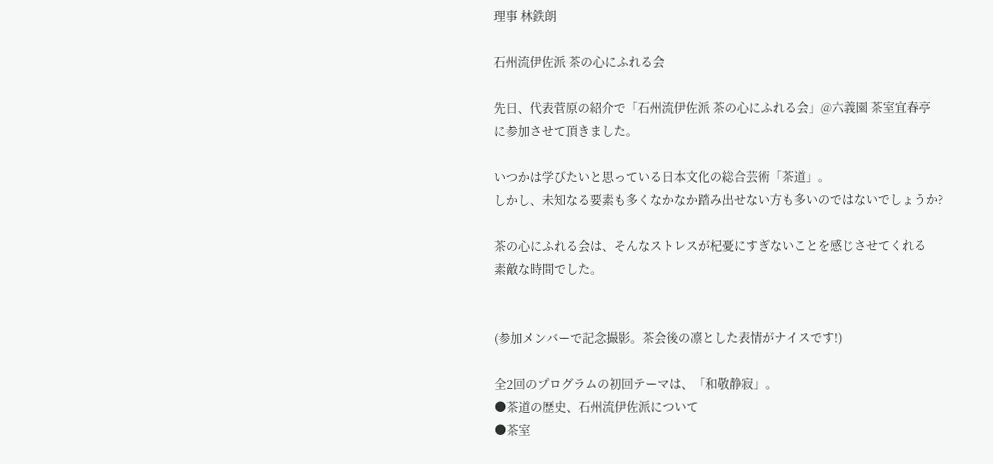理事 林鉄朗

石州流伊佐派 茶の心にふれる会

先日、代表菅原の紹介で「石州流伊佐派 茶の心にふれる会」@六義園 茶室宜春亭
に参加させて頂きました。

いつかは学びたいと思っている日本文化の総合芸術「茶道」。
しかし、未知なる要素も多くなかなか踏み出せない方も多いのではないでしょうか?

茶の心にふれる会は、そんなストレスが杞憂にすぎないことを感じさせてくれる
素敵な時間でした。


(参加メンバーで記念撮影。茶会後の凛とした表情がナイスです!)

全2回のプログラムの初回テーマは、「和敬静寂」。
●茶道の歴史、石州流伊佐派について
●茶室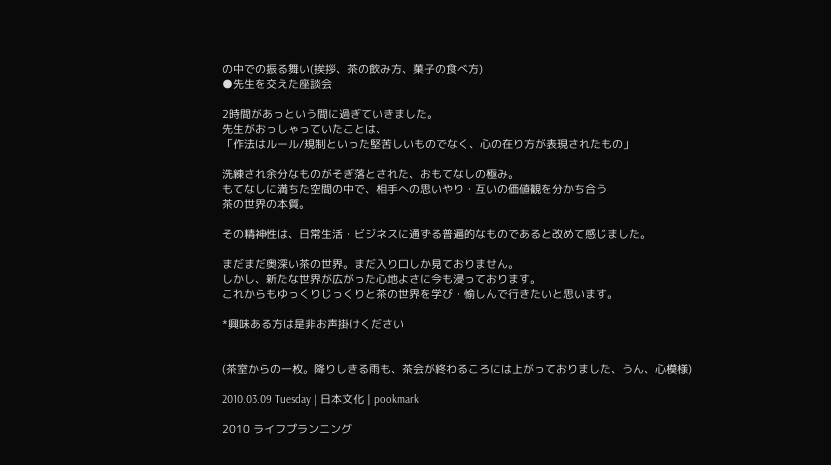の中での振る舞い(挨拶、茶の飲み方、菓子の食べ方)
●先生を交えた座談会

2時間があっという間に過ぎていきました。
先生がおっしゃっていたことは、
「作法はルール/規制といった堅苦しいものでなく、心の在り方が表現されたもの」

洗練され余分なものがそぎ落とされた、おもてなしの極み。
もてなしに満ちた空間の中で、相手への思いやり・互いの価値観を分かち合う
茶の世界の本質。

その精神性は、日常生活・ビジネスに通ずる普遍的なものであると改めて感じました。

まだまだ奥深い茶の世界。まだ入り口しか見ておりません。
しかし、新たな世界が広がった心地よさに今も浸っております。
これからもゆっくりじっくりと茶の世界を学び・愉しんで行きたいと思います。

*興味ある方は是非お声掛けください


(茶室からの一枚。降りしきる雨も、茶会が終わるころには上がっておりました、うん、心模様)

2010.03.09 Tuesday | 日本文化 | pookmark

2010 ライフプランニング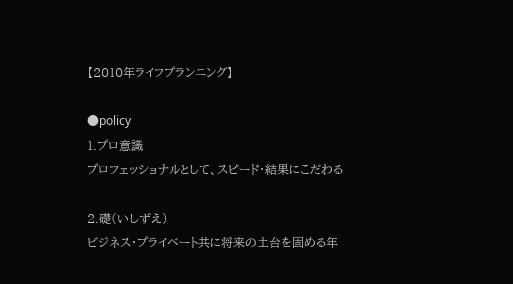【2010年ライフプランニング】

●policy
1.プロ意識
プロフェッショナルとして、スピード・結果にこだわる

2.礎(いしずえ)
ビジネス・プライベート共に将来の土台を固める年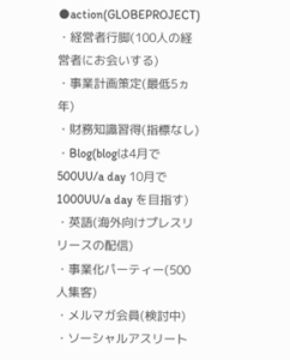●action(GLOBEPROJECT)
・経営者行脚(100人の経営者にお会いする)
・事業計画策定(最低5ヵ年)
・財務知識習得(指標なし)
・Blog(blogは4月で500UU/a day 10月で1000UU/a day を目指す)
・英語(海外向けプレスリリースの配信)
・事業化パーティー(500人集客)
・メルマガ会員(検討中)
・ソーシャルアスリート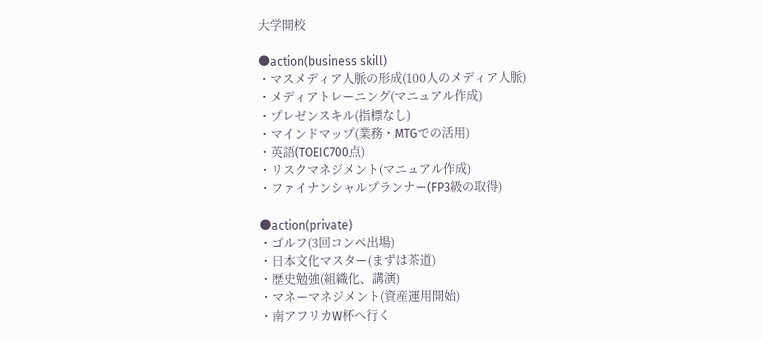大学開校

●action(business skill)
・マスメディア人脈の形成(100人のメディア人脈)
・メディアトレーニング(マニュアル作成)
・プレゼンスキル(指標なし)
・マインドマップ(業務・MTGでの活用)
・英語(TOEIC700点)
・リスクマネジメント(マニュアル作成)
・ファイナンシャルプランナー(FP3級の取得)

●action(private)
・ゴルフ(3回コンペ出場)
・日本文化マスター(まずは茶道)
・歴史勉強(組織化、講演)
・マネーマネジメント(資産運用開始)
・南アフリカW杯へ行く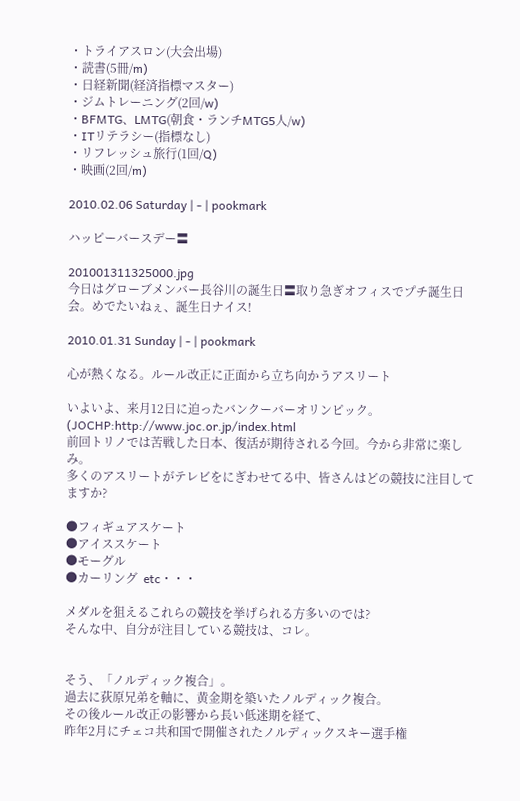・トライアスロン(大会出場)
・読書(5冊/m)
・日経新聞(経済指標マスター)
・ジムトレーニング(2回/w)
・BFMTG、LMTG(朝食・ランチMTG5人/w)
・ITリテラシー(指標なし)
・リフレッシュ旅行(1回/Q)
・映画(2回/m)

2010.02.06 Saturday | - | pookmark

ハッピーバースデー〓

201001311325000.jpg
今日はグローブメンバー長谷川の誕生日〓取り急ぎオフィスでプチ誕生日会。めでたいねぇ、誕生日ナイス!

2010.01.31 Sunday | - | pookmark

心が熱くなる。ルール改正に正面から立ち向かうアスリート

いよいよ、来月12日に迫ったバンクーバーオリンピック。
(JOCHP:http://www.joc.or.jp/index.html
前回トリノでは苦戦した日本、復活が期待される今回。今から非常に楽しみ。
多くのアスリートがテレビをにぎわせてる中、皆さんはどの競技に注目してますか?

●フィギュアスケート
●アイススケート
●モーグル
●カーリング  etc・・・

メダルを狙えるこれらの競技を挙げられる方多いのでは?
そんな中、自分が注目している競技は、コレ。


そう、「ノルディック複合」。
過去に荻原兄弟を軸に、黄金期を築いたノルディック複合。
その後ルール改正の影響から長い低迷期を経て、
昨年2月にチェコ共和国で開催されたノルディックスキー選手権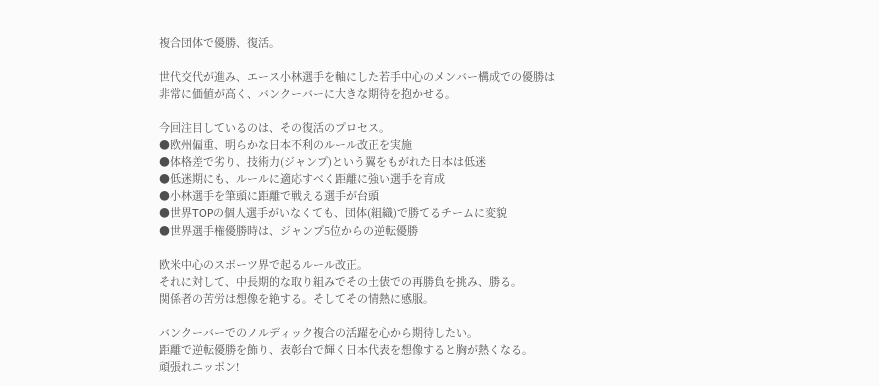複合団体で優勝、復活。

世代交代が進み、エース小林選手を軸にした若手中心のメンバー構成での優勝は
非常に価値が高く、バンクーバーに大きな期待を抱かせる。

今回注目しているのは、その復活のプロセス。
●欧州偏重、明らかな日本不利のルール改正を実施
●体格差で劣り、技術力(ジャンプ)という翼をもがれた日本は低迷
●低迷期にも、ルールに適応すべく距離に強い選手を育成
●小林選手を筆頭に距離で戦える選手が台頭
●世界TOPの個人選手がいなくても、団体(組織)で勝てるチームに変貌
●世界選手権優勝時は、ジャンプ5位からの逆転優勝

欧米中心のスポーツ界で起るルール改正。
それに対して、中長期的な取り組みでその土俵での再勝負を挑み、勝る。
関係者の苦労は想像を絶する。そしてその情熱に感服。

バンクーバーでのノルディック複合の活躍を心から期待したい。
距離で逆転優勝を飾り、表彰台で輝く日本代表を想像すると胸が熱くなる。
頑張れニッポン!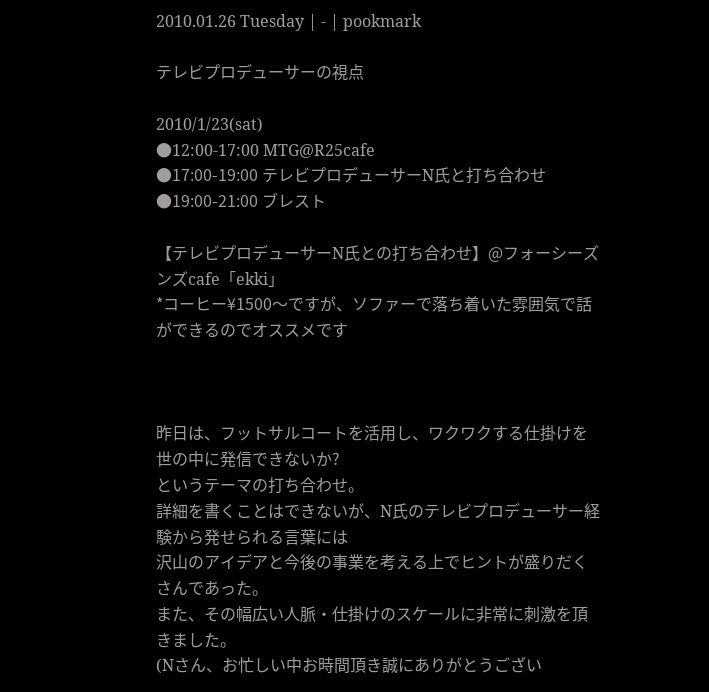2010.01.26 Tuesday | - | pookmark

テレビプロデューサーの視点

2010/1/23(sat)
●12:00-17:00 MTG@R25cafe
●17:00-19:00 テレビプロデューサーN氏と打ち合わせ
●19:00-21:00 ブレスト

【テレビプロデューサーN氏との打ち合わせ】@フォーシーズンズcafe「ekki」
*コーヒー¥1500〜ですが、ソファーで落ち着いた雰囲気で話ができるのでオススメです



昨日は、フットサルコートを活用し、ワクワクする仕掛けを世の中に発信できないか?
というテーマの打ち合わせ。
詳細を書くことはできないが、N氏のテレビプロデューサー経験から発せられる言葉には
沢山のアイデアと今後の事業を考える上でヒントが盛りだくさんであった。
また、その幅広い人脈・仕掛けのスケールに非常に刺激を頂きました。
(Nさん、お忙しい中お時間頂き誠にありがとうござい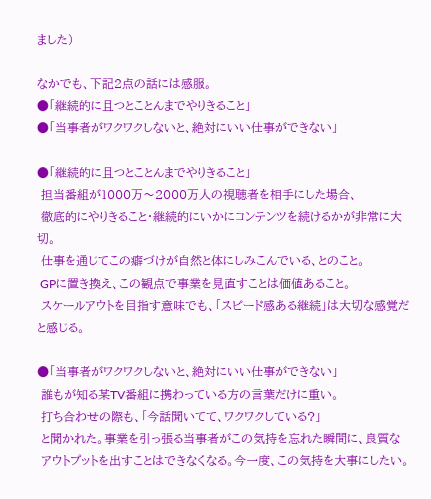ました)

なかでも、下記2点の話には感服。
●「継続的に且つとことんまでやりきること」
●「当事者がワクワクしないと、絶対にいい仕事ができない」

●「継続的に且つとことんまでやりきること」
 担当番組が1000万〜2000万人の視聴者を相手にした場合、
 徹底的にやりきること・継続的にいかにコンテンツを続けるかが非常に大切。
 仕事を通じてこの癖づけが自然と体にしみこんでいる、とのこと。
 GPに置き換え、この観点で事業を見直すことは価値あること。
 スケールアウトを目指す意味でも、「スピード感ある継続」は大切な感覚だと感じる。

●「当事者がワクワクしないと、絶対にいい仕事ができない」
 誰もが知る某TV番組に携わっている方の言葉だけに重い。
 打ち合わせの際も、「今話聞いてて、ワクワクしている?」
 と聞かれた。事業を引っ張る当事者がこの気持を忘れた瞬間に、良質な
 アウトプットを出すことはできなくなる。今一度、この気持を大事にしたい。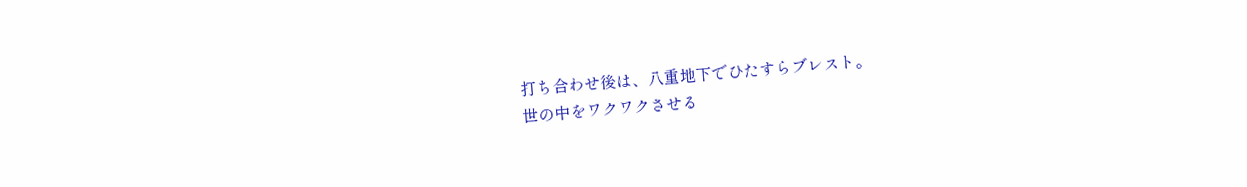打ち合わせ後は、八重地下でひたすらブレスト。
世の中をワクワクさせる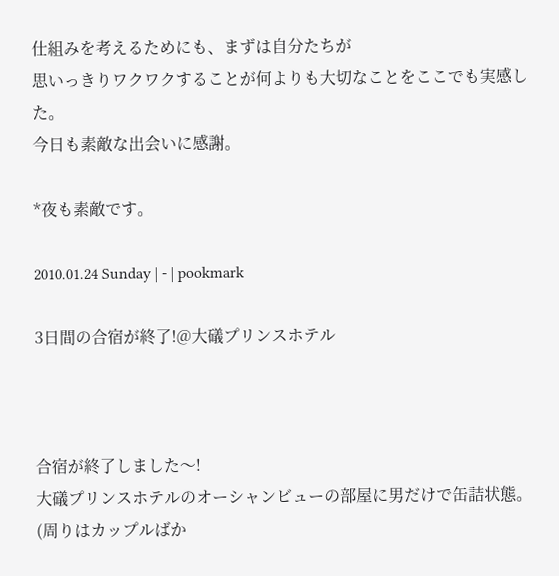仕組みを考えるためにも、まずは自分たちが
思いっきりワクワクすることが何よりも大切なことをここでも実感した。
今日も素敵な出会いに感謝。

*夜も素敵です。

2010.01.24 Sunday | - | pookmark

3日間の合宿が終了!@大礒プリンスホテル



合宿が終了しました〜!
大礒プリンスホテルのオーシャンビューの部屋に男だけで缶詰状態。
(周りはカップルばか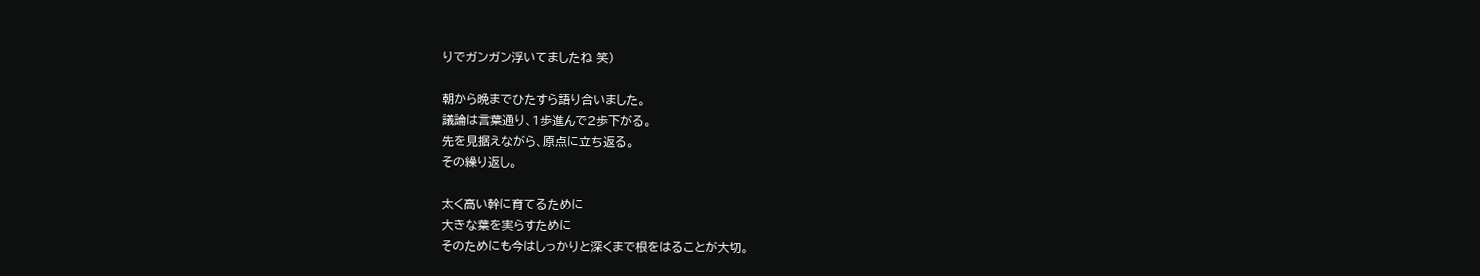りでガンガン浮いてましたね 笑)

朝から晩までひたすら語り合いました。
議論は言葉通り、1歩進んで2歩下がる。
先を見据えながら、原点に立ち返る。
その繰り返し。

太く高い幹に育てるために
大きな葉を実らすために
そのためにも今はしっかりと深くまで根をはることが大切。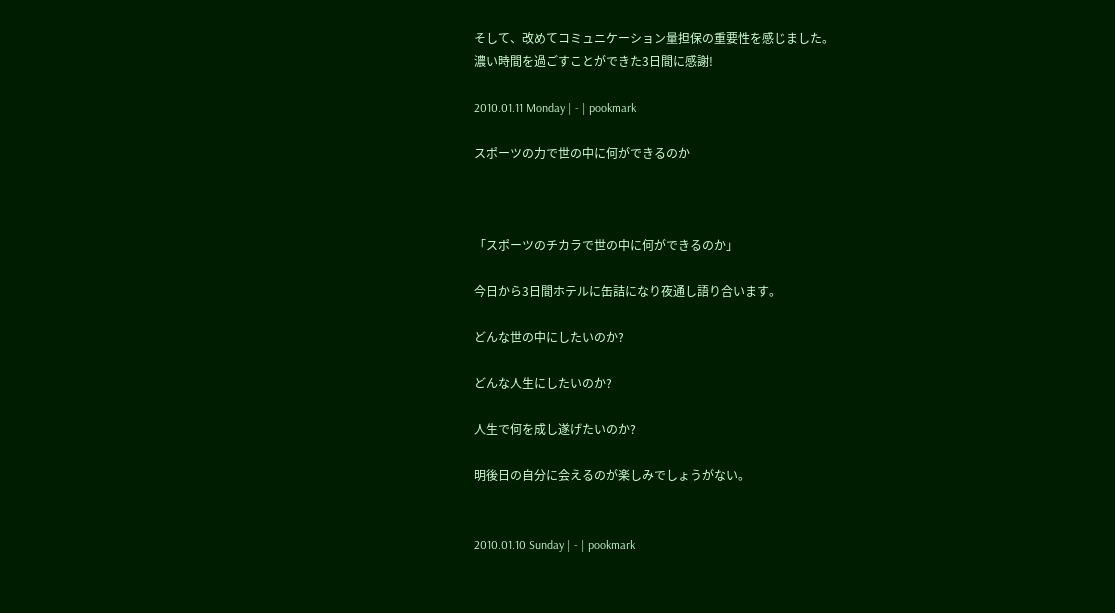そして、改めてコミュニケーション量担保の重要性を感じました。
濃い時間を過ごすことができた3日間に感謝!

2010.01.11 Monday | - | pookmark

スポーツの力で世の中に何ができるのか



「スポーツのチカラで世の中に何ができるのか」

今日から3日間ホテルに缶詰になり夜通し語り合います。

どんな世の中にしたいのか?

どんな人生にしたいのか?

人生で何を成し遂げたいのか?

明後日の自分に会えるのが楽しみでしょうがない。


2010.01.10 Sunday | - | pookmark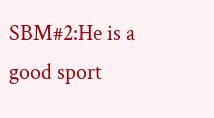SBM#2:He is a good sport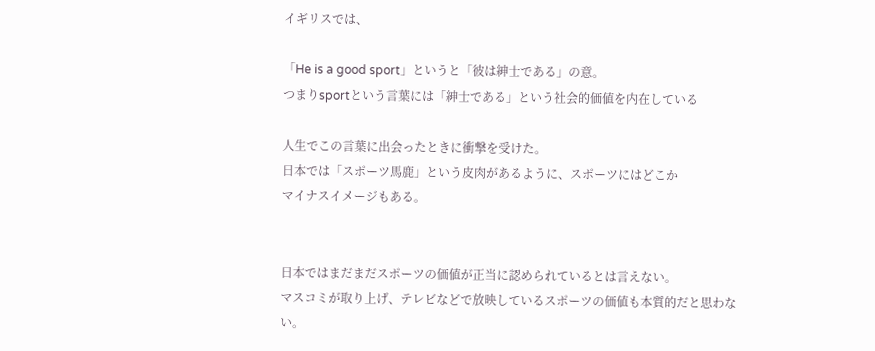イギリスでは、

「He is a good sport」というと「彼は紳士である」の意。
つまりsportという言葉には「紳士である」という社会的価値を内在している

人生でこの言葉に出会ったときに衝撃を受けた。
日本では「スポーツ馬鹿」という皮肉があるように、スポーツにはどこか
マイナスイメージもある。


日本ではまだまだスポーツの価値が正当に認められているとは言えない。
マスコミが取り上げ、テレビなどで放映しているスポーツの価値も本質的だと思わない。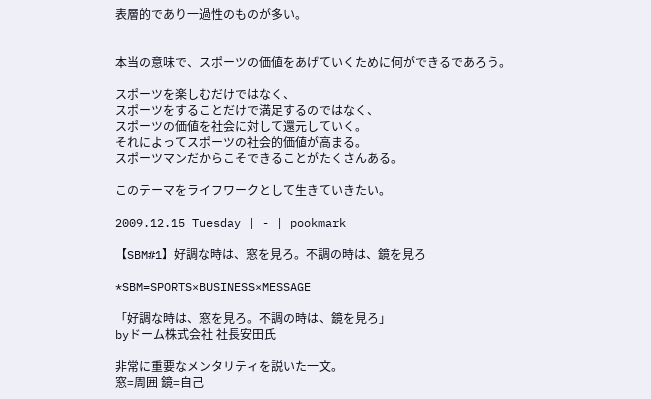表層的であり一過性のものが多い。


本当の意味で、スポーツの価値をあげていくために何ができるであろう。

スポーツを楽しむだけではなく、
スポーツをすることだけで満足するのではなく、
スポーツの価値を社会に対して還元していく。
それによってスポーツの社会的価値が高まる。
スポーツマンだからこそできることがたくさんある。

このテーマをライフワークとして生きていきたい。

2009.12.15 Tuesday | - | pookmark

【SBM#1】好調な時は、窓を見ろ。不調の時は、鏡を見ろ

*SBM=SPORTS×BUSINESS×MESSAGE

「好調な時は、窓を見ろ。不調の時は、鏡を見ろ」
byドーム株式会社 社長安田氏

非常に重要なメンタリティを説いた一文。
窓=周囲 鏡=自己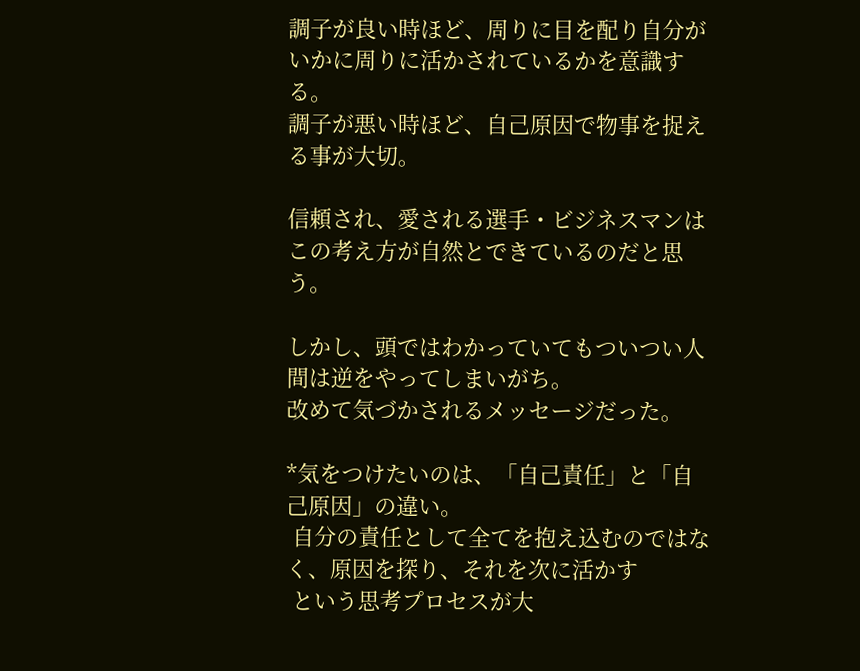調子が良い時ほど、周りに目を配り自分がいかに周りに活かされているかを意識する。
調子が悪い時ほど、自己原因で物事を捉える事が大切。

信頼され、愛される選手・ビジネスマンはこの考え方が自然とできているのだと思う。

しかし、頭ではわかっていてもついつい人間は逆をやってしまいがち。
改めて気づかされるメッセージだった。

*気をつけたいのは、「自己責任」と「自己原因」の違い。
 自分の責任として全てを抱え込むのではなく、原因を探り、それを次に活かす
 という思考プロセスが大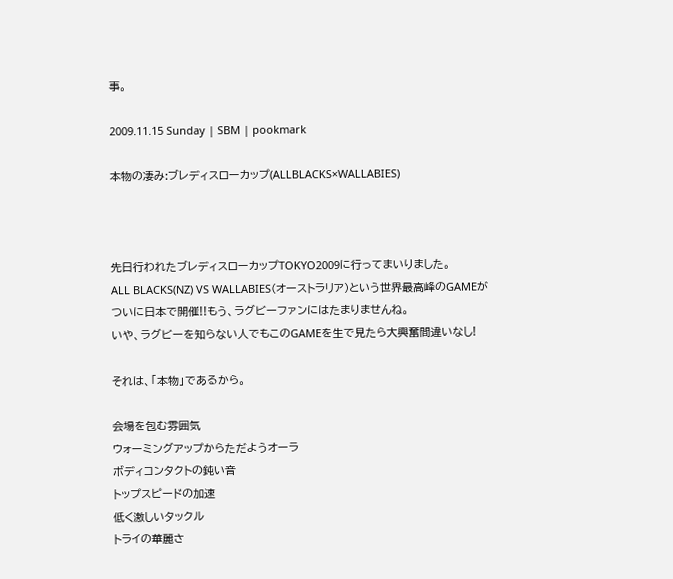事。

2009.11.15 Sunday | SBM | pookmark

本物の凄み:ブレディスローカップ(ALLBLACKS×WALLABIES)



先日行われたブレディスローカップTOKYO2009に行ってまいりました。
ALL BLACKS(NZ) VS WALLABIES(オーストラリア)という世界最高峰のGAMEが
ついに日本で開催!!もう、ラグビーファンにはたまりませんね。
いや、ラグビーを知らない人でもこのGAMEを生で見たら大興奮間違いなし!

それは、「本物」であるから。

会場を包む雰囲気
ウォーミングアップからただようオーラ
ボディコンタクトの鈍い音
トップスピードの加速
低く激しいタックル
トライの華麗さ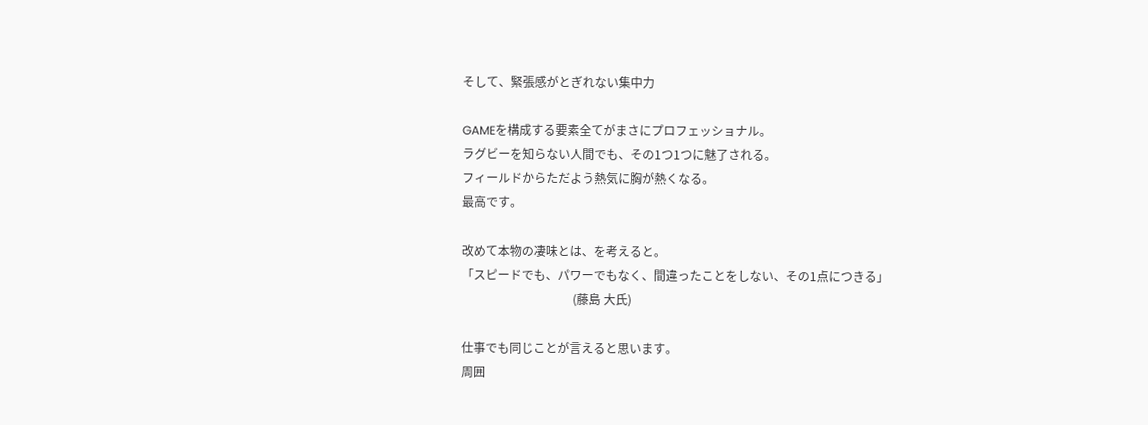そして、緊張感がとぎれない集中力

GAMEを構成する要素全てがまさにプロフェッショナル。
ラグビーを知らない人間でも、その1つ1つに魅了される。
フィールドからただよう熱気に胸が熱くなる。
最高です。

改めて本物の凄味とは、を考えると。
「スピードでも、パワーでもなく、間違ったことをしない、その1点につきる」
                                     (藤島 大氏)

仕事でも同じことが言えると思います。
周囲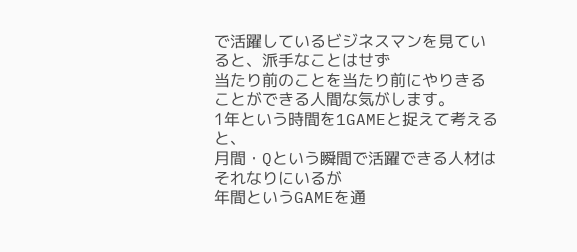で活躍しているビジネスマンを見ていると、派手なことはせず
当たり前のことを当たり前にやりきることができる人間な気がします。
1年という時間を1GAMEと捉えて考えると、
月間・Qという瞬間で活躍できる人材はそれなりにいるが
年間というGAMEを通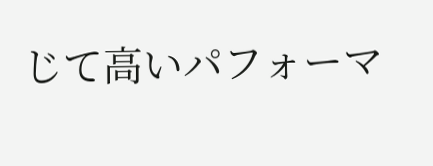じて高いパフォーマ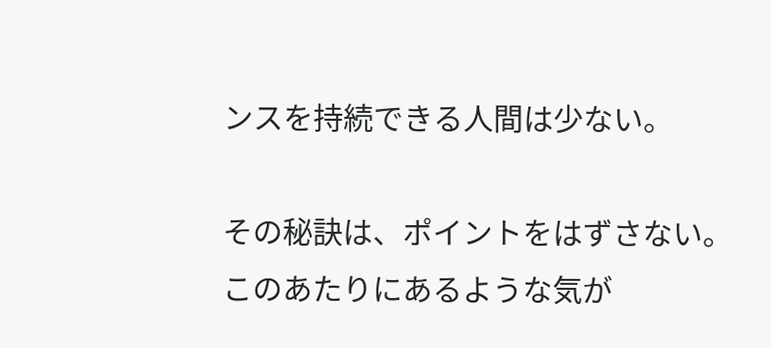ンスを持続できる人間は少ない。

その秘訣は、ポイントをはずさない。
このあたりにあるような気が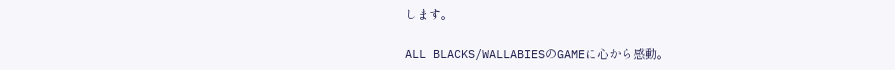します。

ALL BLACKS/WALLABIESのGAMEに心から感動。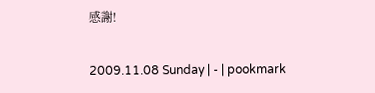感謝!

2009.11.08 Sunday | - | pookmark